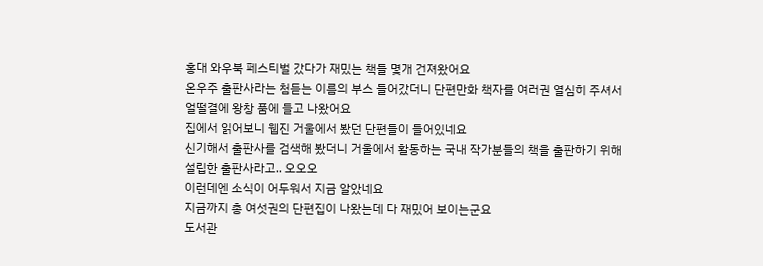홍대 와우북 페스티벌 갔다가 재밌는 책들 몇개 건져왔어요
온우주 출판사라는 첨듣는 이름의 부스 들어갔더니 단편만화 책자를 여러권 열심히 주셔서
얼떨결에 왕창 품에 들고 나왔어요
집에서 읽어보니 웹진 거울에서 봤던 단편들이 들어있네요
신기해서 출판사를 검색해 봤더니 거울에서 활동하는 국내 작가분들의 책을 출판하기 위해
설립한 출판사라고.. 오오오
이런데엔 소식이 어두워서 지금 알았네요
지금까지 총 여섯권의 단편집이 나왔는데 다 재밌어 보이는군요
도서관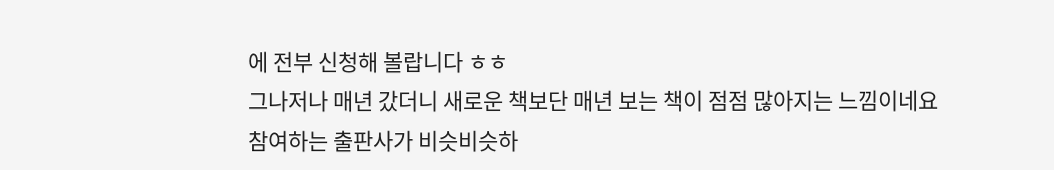에 전부 신청해 볼랍니다 ㅎㅎ
그나저나 매년 갔더니 새로운 책보단 매년 보는 책이 점점 많아지는 느낌이네요
참여하는 출판사가 비슷비슷하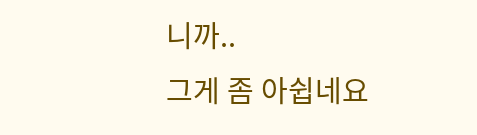니까..
그게 좀 아쉽네요